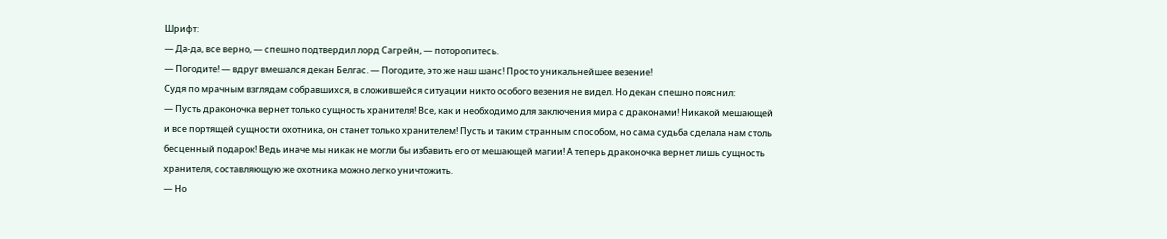Шрифт:
— Да-да, все верно, — спешно подтвердил лорд Сагрейн, — поторопитесь.
— Погодите! — вдруг вмешался декан Белгас. — Погодите, это же наш шанс! Просто уникальнейшее везение!
Судя по мрачным взглядам собравшихся, в сложившейся ситуации никто особого везения не видел. Но декан спешно пояснил:
— Пусть драконочка вернет только сущность хранителя! Все, как и необходимо для заключения мира с драконами! Никакой мешающей и все портящей сущности охотника, он станет только хранителем! Пусть и таким странным способом, но сама судьба сделала нам столь бесценный подарок! Ведь иначе мы никак не могли бы избавить его от мешающей магии! А теперь драконочка вернет лишь сущность хранителя, составляющую же охотника можно легко уничтожить.
— Но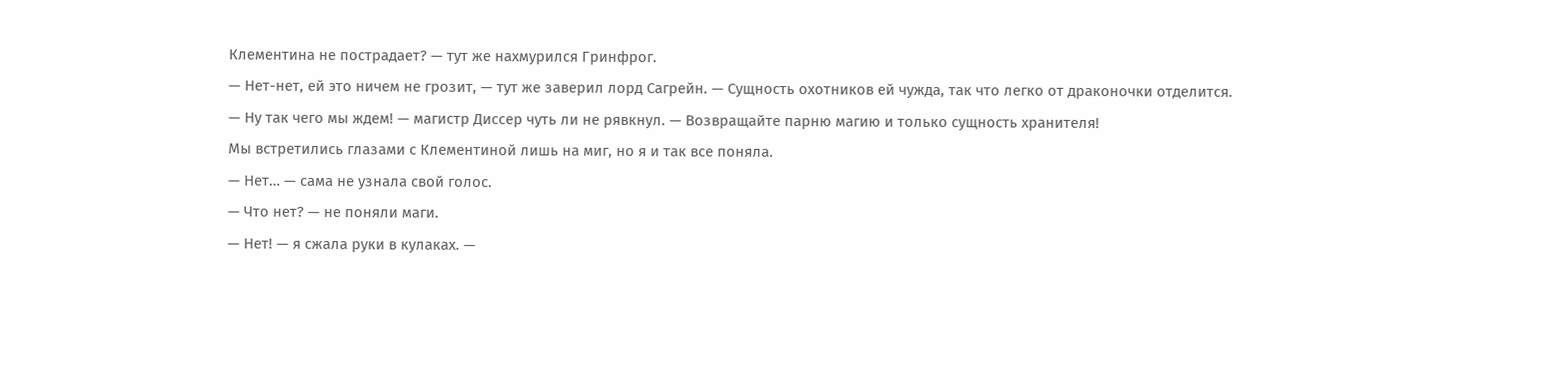Клементина не пострадает? — тут же нахмурился Гринфрог.
— Нет-нет, ей это ничем не грозит, — тут же заверил лорд Сагрейн. — Сущность охотников ей чужда, так что легко от драконочки отделится.
— Ну так чего мы ждем! — магистр Диссер чуть ли не рявкнул. — Возвращайте парню магию и только сущность хранителя!
Мы встретились глазами с Клементиной лишь на миг, но я и так все поняла.
— Нет… — сама не узнала свой голос.
— Что нет? — не поняли маги.
— Нет! — я сжала руки в кулаках. —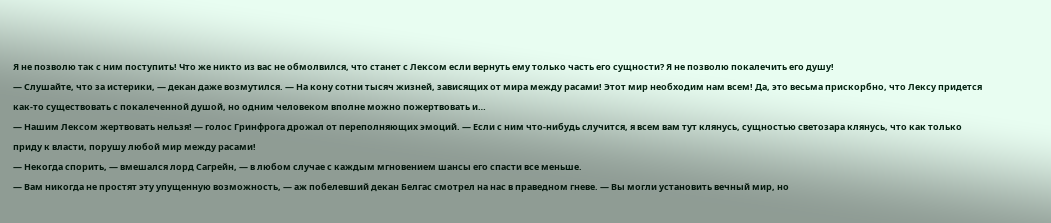Я не позволю так с ним поступить! Что же никто из вас не обмолвился, что станет с Лексом если вернуть ему только часть его сущности? Я не позволю покалечить его душу!
— Слушайте, что за истерики, — декан даже возмутился. — На кону сотни тысяч жизней, зависящих от мира между расами! Этот мир необходим нам всем! Да, это весьма прискорбно, что Лексу придется как-то существовать с покалеченной душой, но одним человеком вполне можно пожертвовать и…
— Нашим Лексом жертвовать нельзя! — голос Гринфрога дрожал от переполняющих эмоций. — Если с ним что-нибудь случится, я всем вам тут клянусь, сущностью светозара клянусь, что как только приду к власти, порушу любой мир между расами!
— Некогда спорить, — вмешался лорд Сагрейн, — в любом случае с каждым мгновением шансы его спасти все меньше.
— Вам никогда не простят эту упущенную возможность, — аж побелевший декан Белгас смотрел на нас в праведном гневе. — Вы могли установить вечный мир, но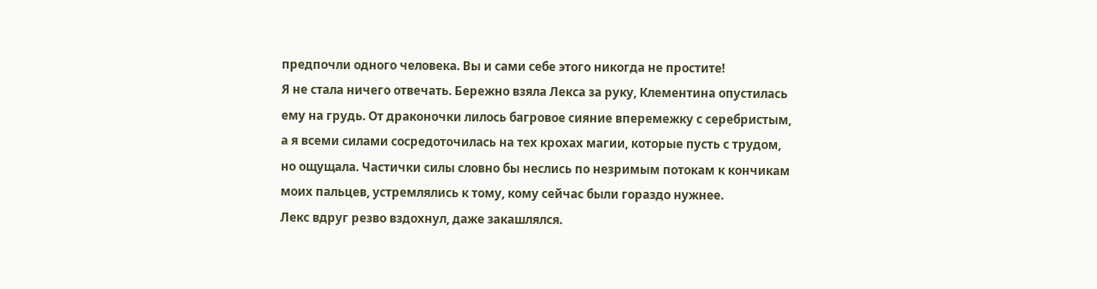предпочли одного человека. Вы и сами себе этого никогда не простите!
Я не стала ничего отвечать. Бережно взяла Лекса за руку, Клементина опустилась ему на грудь. От драконочки лилось багровое сияние вперемежку с серебристым, а я всеми силами сосредоточилась на тех крохах магии, которые пусть с трудом, но ощущала. Частички силы словно бы неслись по незримым потокам к кончикам моих пальцев, устремлялись к тому, кому сейчас были гораздо нужнее.
Лекс вдруг резво вздохнул, даже закашлялся.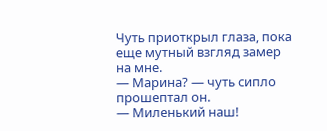Чуть приоткрыл глаза, пока еще мутный взгляд замер на мне.
— Марина? — чуть сипло прошептал он.
— Миленький наш!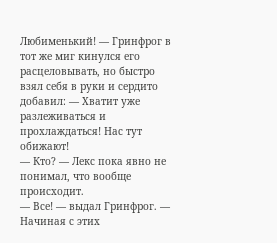Любименький! — Гринфрог в тот же миг кинулся его расцеловывать, но быстро взял себя в руки и сердито добавил: — Хватит уже разлеживаться и прохлаждаться! Нас тут обижают!
— Кто? — Лекс пока явно не понимал, что вообще происходит.
— Все! — выдал Гринфрог. — Начиная с этих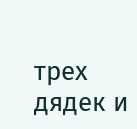трех дядек и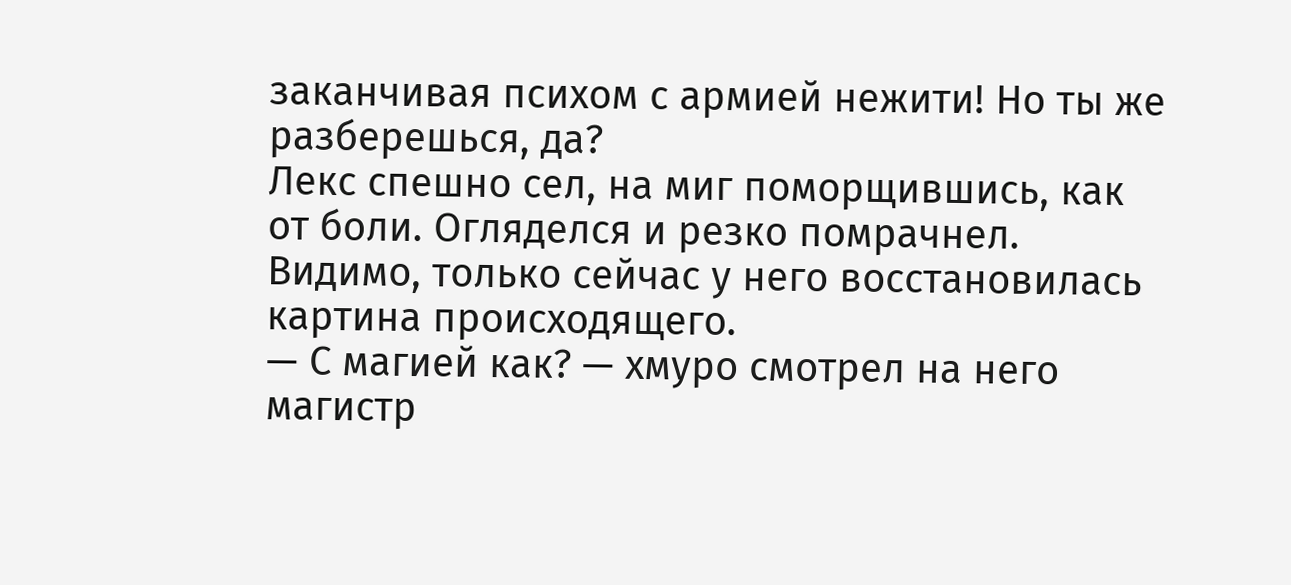заканчивая психом с армией нежити! Но ты же разберешься, да?
Лекс спешно сел, на миг поморщившись, как от боли. Огляделся и резко помрачнел. Видимо, только сейчас у него восстановилась картина происходящего.
— С магией как? — хмуро смотрел на него магистр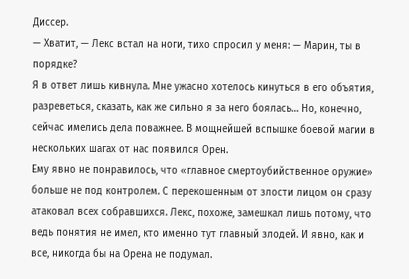Диссер.
— Хватит, — Лекс встал на ноги, тихо спросил у меня: — Марин, ты в порядке?
Я в ответ лишь кивнула. Мне ужасно хотелось кинуться в его объятия, разреветься, сказать, как же сильно я за него боялась… Но, конечно, сейчас имелись дела поважнее. В мощнейшей вспышке боевой магии в нескольких шагах от нас появился Орен.
Ему явно не понравилось, что «главное смертоубийственное оружие» больше не под контролем. С перекошенным от злости лицом он сразу атаковал всех собравшихся. Лекс, похоже, замешкал лишь потому, что ведь понятия не имел, кто именно тут главный злодей. И явно, как и все, никогда бы на Орена не подумал.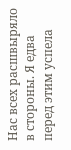Нас всех расшвыряло в стороны. Я едва перед этим успела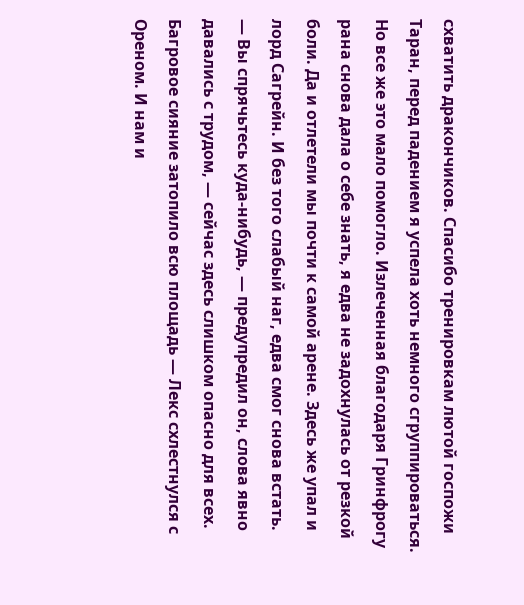схватить дракончиков. Спасибо тренировкам лютой госпожи Таран, перед падением я успела хоть немного сгруппироваться. Но все же это мало помогло. Излеченная благодаря Гринфрогу рана снова дала о себе знать, я едва не задохнулась от резкой боли. Да и отлетели мы почти к самой арене. Здесь же упал и лорд Сагрейн. И без того слабый наг, едва смог снова встать.
— Вы спрячьтесь куда-нибудь, — предупредил он, слова явно давались с трудом, — сейчас здесь слишком опасно для всех.
Багровое сияние затопило всю площадь — Лекс схлестнулся с Ореном. И нам и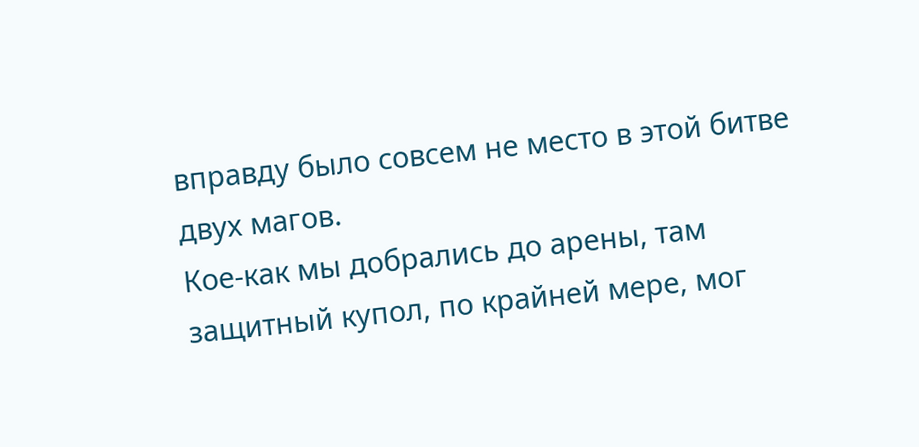вправду было совсем не место в этой битве двух магов.
Кое-как мы добрались до арены, там защитный купол, по крайней мере, мог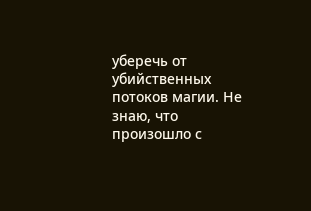уберечь от убийственных потоков магии. Не знаю, что произошло с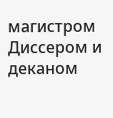магистром Диссером и деканом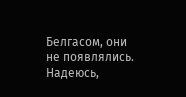Белгасом, они не появлялись. Надеюсь,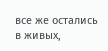все же остались в живых,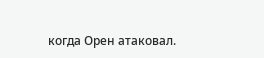когда Орен атаковал.